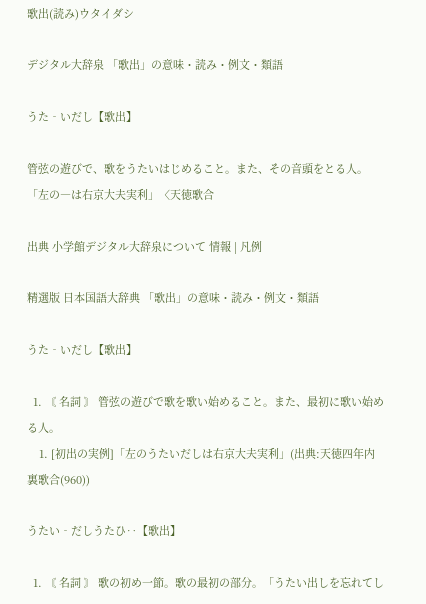歌出(読み)ウタイダシ

デジタル大辞泉 「歌出」の意味・読み・例文・類語

うた‐いだし【歌出】

管弦の遊びで、歌をうたいはじめること。また、その音頭をとる人。
「左の―は右京大夫実利」〈天徳歌合

出典 小学館デジタル大辞泉について 情報 | 凡例

精選版 日本国語大辞典 「歌出」の意味・読み・例文・類語

うた‐いだし【歌出】

  1. 〘 名詞 〙 管弦の遊びで歌を歌い始めること。また、最初に歌い始める人。
    1. [初出の実例]「左のうたいだしは右京大夫実利」(出典:天徳四年内裏歌合(960))

うたい‐だしうたひ‥【歌出】

  1. 〘 名詞 〙 歌の初め一節。歌の最初の部分。「うたい出しを忘れてし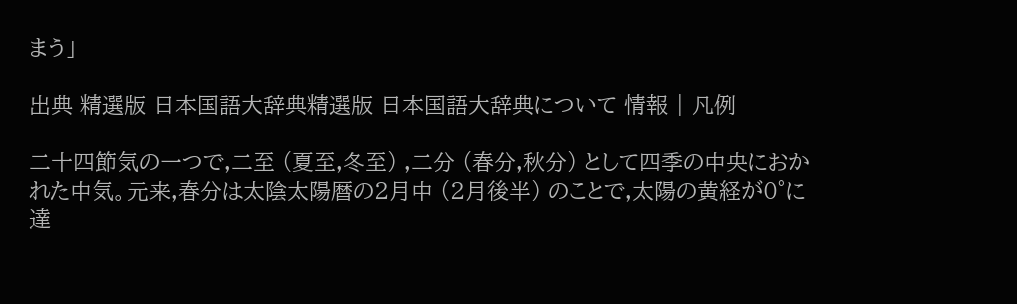まう」

出典 精選版 日本国語大辞典精選版 日本国語大辞典について 情報 | 凡例

二十四節気の一つで,二至 (夏至,冬至) ,二分 (春分,秋分) として四季の中央におかれた中気。元来,春分は太陰太陽暦の2月中 (2月後半) のことで,太陽の黄経が0°に達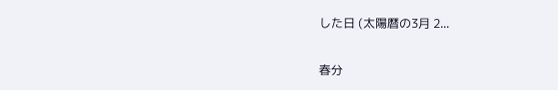した日 (太陽暦の3月 2...

春分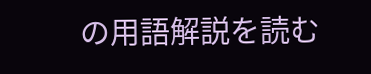の用語解説を読む